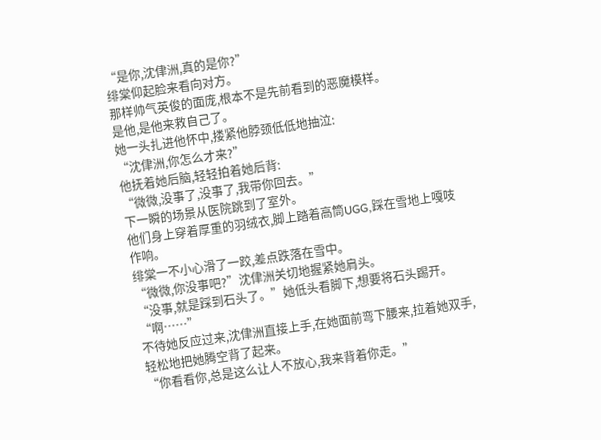“是你,沈侓洲,真的是你?”
绯棠仰起脸来看向对方。
那样帅气英俊的面庞,根本不是先前看到的恶魔模样。
是他,是他来救自己了。
她一头扎进他怀中,搂紧他脖颈低低地抽泣:
“沈侓洲,你怎么才来?”
他抚着她后脑,轻轻拍着她后背:
“微微,没事了,没事了,我带你回去。”
下一瞬的场景从医院跳到了室外。
他们身上穿着厚重的羽绒衣,脚上踏着高筒UGG,踩在雪地上嘎吱作响。
绯棠一不小心滑了一跤,差点跌落在雪中。
“微微,你没事吧?”沈侓洲关切地握紧她肩头。
“没事,就是踩到石头了。”她低头看脚下,想要将石头踢开。
“啊……”
不待她反应过来,沈侓洲直接上手,在她面前弯下腰来,拉着她双手,轻松地把她腾空背了起来。
“你看看你,总是这么让人不放心,我来背着你走。”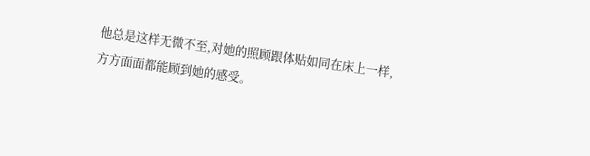他总是这样无微不至,对她的照顾跟体贴如同在床上一样,方方面面都能顾到她的感受。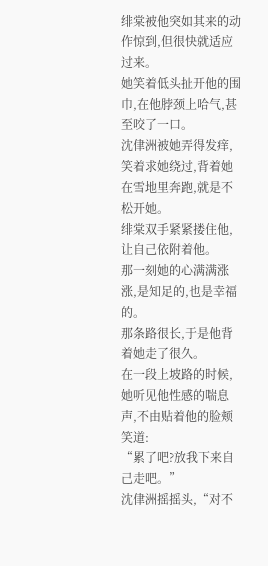绯棠被他突如其来的动作惊到,但很快就适应过来。
她笑着低头扯开他的围巾,在他脖颈上哈气,甚至咬了一口。
沈侓洲被她弄得发痒,笑着求她绕过,背着她在雪地里奔跑,就是不松开她。
绯棠双手紧紧搂住他,让自己依附着他。
那一刻她的心满满涨涨,是知足的,也是幸福的。
那条路很长,于是他背着她走了很久。
在一段上坡路的时候,她听见他性感的喘息声,不由贴着他的脸颊笑道:
“累了吧?放我下来自己走吧。”
沈侓洲摇摇头,“对不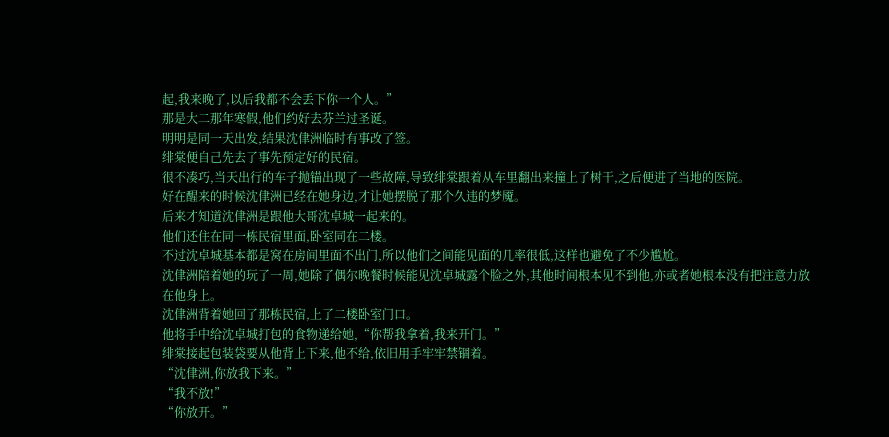起,我来晚了,以后我都不会丢下你一个人。”
那是大二那年寒假,他们约好去芬兰过圣诞。
明明是同一天出发,结果沈侓洲临时有事改了签。
绯棠便自己先去了事先预定好的民宿。
很不凑巧,当天出行的车子抛锚出现了一些故障,导致绯棠跟着从车里翻出来撞上了树干,之后便进了当地的医院。
好在醒来的时候沈侓洲已经在她身边,才让她摆脱了那个久违的梦魇。
后来才知道沈侓洲是跟他大哥沈卓城一起来的。
他们还住在同一栋民宿里面,卧室同在二楼。
不过沈卓城基本都是窝在房间里面不出门,所以他们之间能见面的几率很低,这样也避免了不少尴尬。
沈侓洲陪着她的玩了一周,她除了偶尔晚餐时候能见沈卓城露个脸之外,其他时间根本见不到他,亦或者她根本没有把注意力放在他身上。
沈侓洲背着她回了那栋民宿,上了二楼卧室门口。
他将手中给沈卓城打包的食物递给她,“你帮我拿着,我来开门。”
绯棠接起包装袋要从他背上下来,他不给,依旧用手牢牢禁锢着。
“沈侓洲,你放我下来。”
“我不放!”
“你放开。”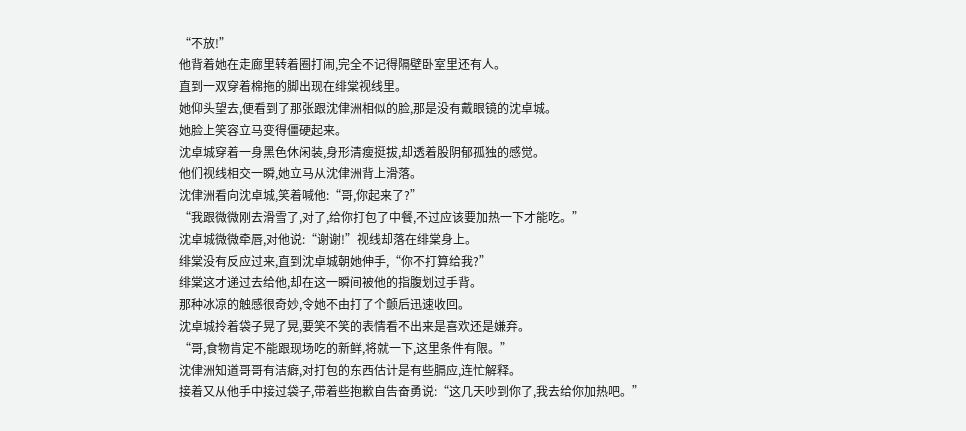“不放!”
他背着她在走廊里转着圈打闹,完全不记得隔壁卧室里还有人。
直到一双穿着棉拖的脚出现在绯棠视线里。
她仰头望去,便看到了那张跟沈侓洲相似的脸,那是没有戴眼镜的沈卓城。
她脸上笑容立马变得僵硬起来。
沈卓城穿着一身黑色休闲装,身形清瘦挺拔,却透着股阴郁孤独的感觉。
他们视线相交一瞬,她立马从沈侓洲背上滑落。
沈侓洲看向沈卓城,笑着喊他:“哥,你起来了?”
“我跟微微刚去滑雪了,对了,给你打包了中餐,不过应该要加热一下才能吃。”
沈卓城微微牵唇,对他说:“谢谢!”视线却落在绯棠身上。
绯棠没有反应过来,直到沈卓城朝她伸手,“你不打算给我?”
绯棠这才递过去给他,却在这一瞬间被他的指腹划过手背。
那种冰凉的触感很奇妙,令她不由打了个颤后迅速收回。
沈卓城拎着袋子晃了晃,要笑不笑的表情看不出来是喜欢还是嫌弃。
“哥,食物肯定不能跟现场吃的新鲜,将就一下,这里条件有限。”
沈侓洲知道哥哥有洁癖,对打包的东西估计是有些膈应,连忙解释。
接着又从他手中接过袋子,带着些抱歉自告奋勇说:“这几天吵到你了,我去给你加热吧。”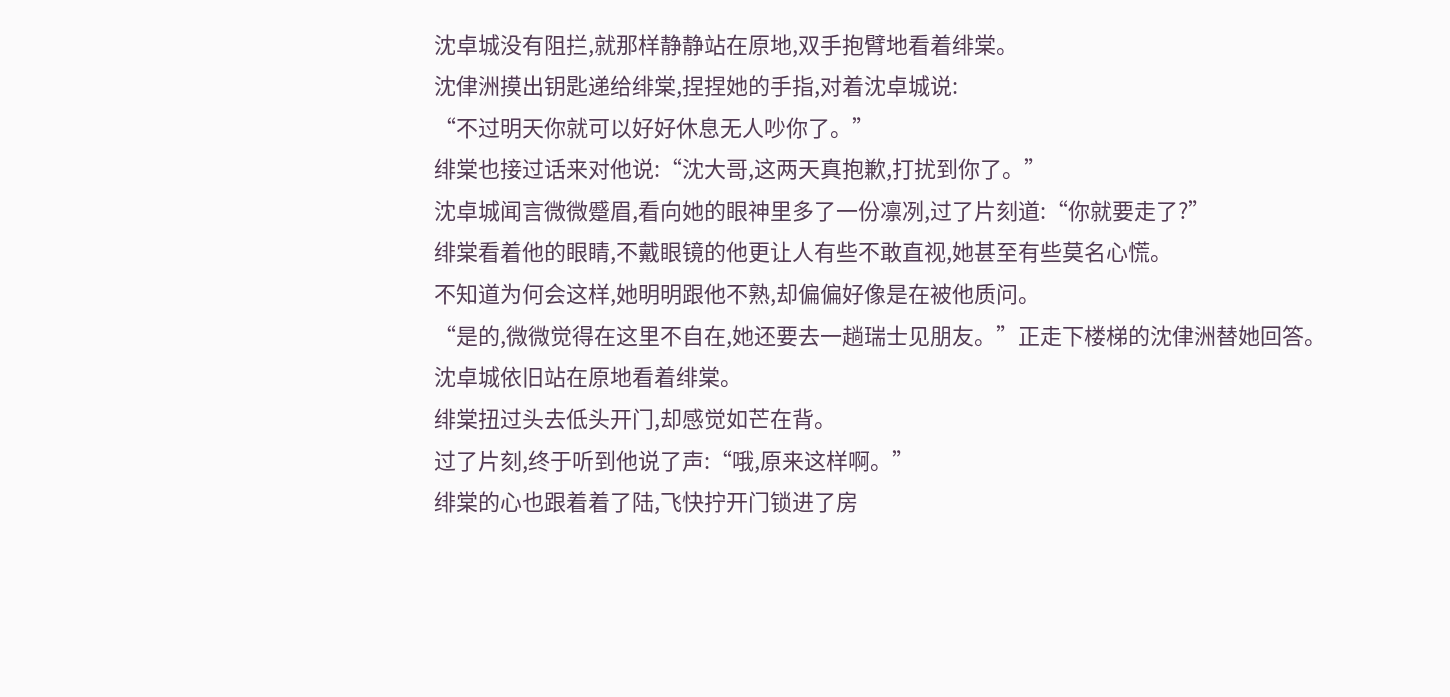沈卓城没有阻拦,就那样静静站在原地,双手抱臂地看着绯棠。
沈侓洲摸出钥匙递给绯棠,捏捏她的手指,对着沈卓城说:
“不过明天你就可以好好休息无人吵你了。”
绯棠也接过话来对他说:“沈大哥,这两天真抱歉,打扰到你了。”
沈卓城闻言微微蹙眉,看向她的眼神里多了一份凛冽,过了片刻道:“你就要走了?”
绯棠看着他的眼睛,不戴眼镜的他更让人有些不敢直视,她甚至有些莫名心慌。
不知道为何会这样,她明明跟他不熟,却偏偏好像是在被他质问。
“是的,微微觉得在这里不自在,她还要去一趟瑞士见朋友。”正走下楼梯的沈侓洲替她回答。
沈卓城依旧站在原地看着绯棠。
绯棠扭过头去低头开门,却感觉如芒在背。
过了片刻,终于听到他说了声:“哦,原来这样啊。”
绯棠的心也跟着着了陆,飞快拧开门锁进了房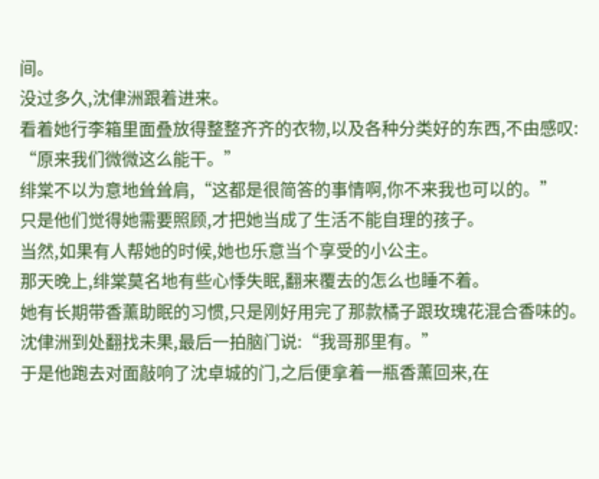间。
没过多久,沈侓洲跟着进来。
看着她行李箱里面叠放得整整齐齐的衣物,以及各种分类好的东西,不由感叹:
“原来我们微微这么能干。”
绯棠不以为意地耸耸肩,“这都是很简答的事情啊,你不来我也可以的。”
只是他们觉得她需要照顾,才把她当成了生活不能自理的孩子。
当然,如果有人帮她的时候,她也乐意当个享受的小公主。
那天晚上,绯棠莫名地有些心悸失眠,翻来覆去的怎么也睡不着。
她有长期带香薰助眠的习惯,只是刚好用完了那款橘子跟玫瑰花混合香味的。
沈侓洲到处翻找未果,最后一拍脑门说:“我哥那里有。”
于是他跑去对面敲响了沈卓城的门,之后便拿着一瓶香薰回来,在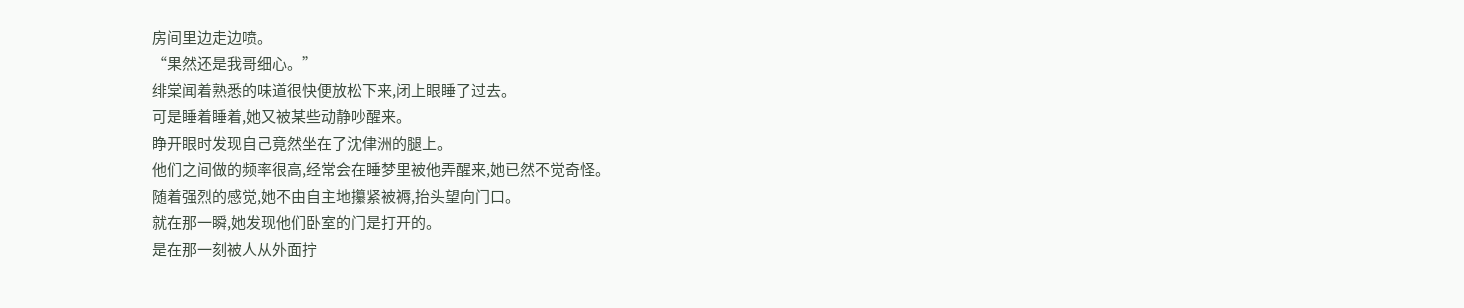房间里边走边喷。
“果然还是我哥细心。”
绯棠闻着熟悉的味道很快便放松下来,闭上眼睡了过去。
可是睡着睡着,她又被某些动静吵醒来。
睁开眼时发现自己竟然坐在了沈侓洲的腿上。
他们之间做的频率很高,经常会在睡梦里被他弄醒来,她已然不觉奇怪。
随着强烈的感觉,她不由自主地攥紧被褥,抬头望向门口。
就在那一瞬,她发现他们卧室的门是打开的。
是在那一刻被人从外面拧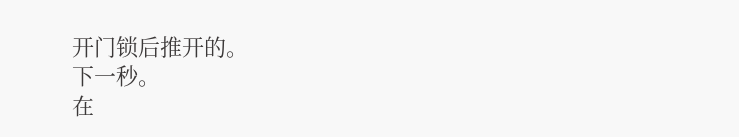开门锁后推开的。
下一秒。
在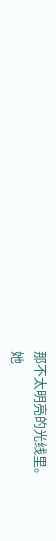那不太明亮的光线里。
她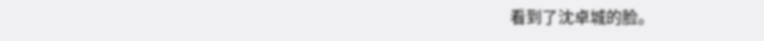看到了沈卓城的脸。